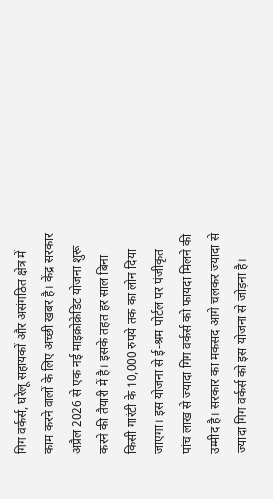गिग वर्कर्स, घरेलू सहायकों और असंगठित क्षेत्र में काम करने वालों के लिए अच्छी खबर है। केंद्र सरकार अप्रैल 2026 से एक नई माइक्रोक्रेडिट योजना शुरू करने की तैयारी में है। इसके तहत हर साल बिना किसी गारंटी के 10,000 रुपये तक का लोन दिया जाएगा। इस योजना से ई-श्रम पोर्टल पर पंजीकृत पांच लाख से ज्यादा गिग वर्कर्स को फायदा मिलने की उम्मीद है। सरकार का मकसद आगे चलकर ज्यादा से ज्यादा गिग वर्कर्स को इस योजना से जोड़ना है।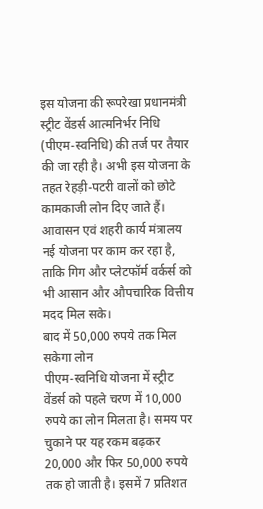इस योजना की रूपरेखा प्रधानमंत्री स्ट्रीट वेंडर्स आत्मनिर्भर निधि (पीएम-स्वनिधि) की तर्ज पर तैयार की जा रही है। अभी इस योजना के तहत रेहड़ी-पटरी वालों को छोटे कामकाजी लोन दिए जाते हैं। आवासन एवं शहरी कार्य मंत्रालय नई योजना पर काम कर रहा है, ताकि गिग और प्लेटफॉर्म वर्कर्स को भी आसान और औपचारिक वित्तीय मदद मिल सके।
बाद में 50,000 रुपये तक मिल सकेगा लोन
पीएम-स्वनिधि योजना में स्ट्रीट वेंडर्स को पहले चरण में 10,000 रुपये का लोन मिलता है। समय पर चुकाने पर यह रकम बढ़कर 20,000 और फिर 50,000 रुपये तक हो जाती है। इसमें 7 प्रतिशत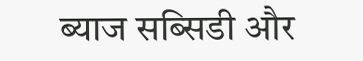ब्याज सब्सिडी और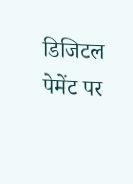डिजिटल पेमेंट पर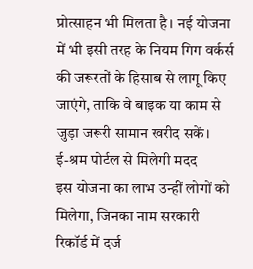प्रोत्साहन भी मिलता है। नई योजना में भी इसी तरह के नियम गिग वर्कर्स की जरूरतों के हिसाब से लागू किए जाएंगे, ताकि वे बाइक या काम से जुड़ा जरूरी सामान खरीद सकें।
ई-श्रम पोर्टल से मिलेगी मदद
इस योजना का लाभ उन्हीं लोगों को मिलेगा, जिनका नाम सरकारी रिकॉर्ड में दर्ज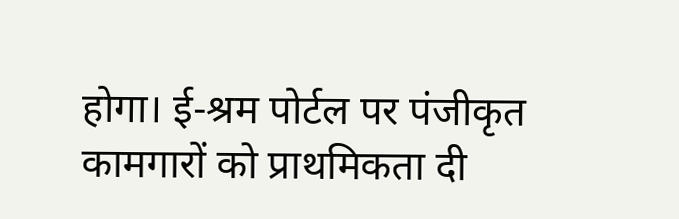होगा। ई-श्रम पोर्टल पर पंजीकृत कामगारों को प्राथमिकता दी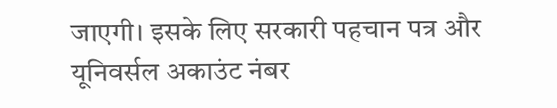जाएगी। इसके लिए सरकारी पहचान पत्र और यूनिवर्सल अकाउंट नंबर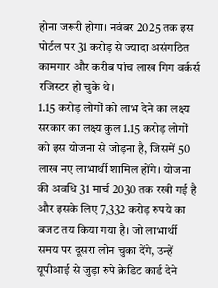होना जरूरी होगा। नवंबर 2025 तक इस पोर्टल पर 31 करोड़ से ज्यादा असंगठित कामगार और करीब पांच लाख गिग वर्कर्स रजिस्टर हो चुके थे।
1.15 करोड़ लोगों को लाभ देने का लक्ष्य
सरकार का लक्ष्य कुल 1.15 करोड़ लोगों को इस योजना से जोड़ना है, जिसमें 50 लाख नए लाभार्थी शामिल होंगे। योजना की अवधि 31 मार्च 2030 तक रखी गई है और इसके लिए 7,332 करोड़ रुपये का बजट तय किया गया है। जो लाभार्थी समय पर दूसरा लोन चुका देंगे, उन्हें यूपीआई से जुड़ा रुपे क्रेडिट कार्ड देने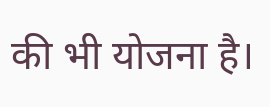की भी योजना है।